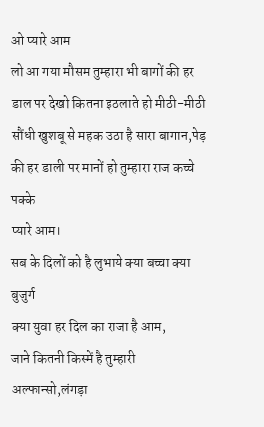ओ प्यारे आम
लो आ गया मौसम तुम्हारा भी बागों की हर
डाल पर देखो कितना इठलाते हो मीठी-मीठी
सौंधी खुशबू से महक उठा है सारा बागान,पेड़
की हर डाली पर मानों हो तुम्हारा राज कच्चे पक्के
प्यारे आम।
सब के दिलों को है लुभाये क्या बच्चा क्या बुजुर्ग
क्या युवा हर दिल का राजा है आम,
जाने कितनी किस्में है तुम्हारी अल्फान्सो,लंगड़ा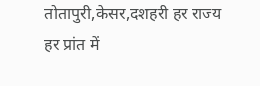तोतापुरी,केसर,दशहरी हर राज्य हर प्रांत में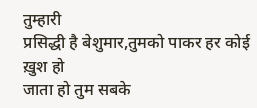तुम्हारी
प्रसिद्धी है बेशुमार,तुमको पाकर हर कोई ख़ुश हो
जाता हो तुम सबके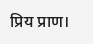प्रिय प्राण।